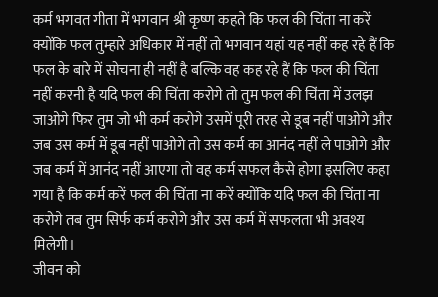कर्म भगवत गीता में भगवान श्री कृष्ण कहते कि फल की चिंता ना करें क्योंकि फल तुम्हारे अधिकार में नहीं तो भगवान यहां यह नहीं कह रहे हैं कि फल के बारे में सोचना ही नहीं है बल्कि वह कह रहे हैं कि फल की चिंता नहीं करनी है यदि फल की चिंता करोगे तो तुम फल की चिंता में उलझ जाओगे फिर तुम जो भी कर्म करोगे उसमें पूरी तरह से डूब नहीं पाओगे और जब उस कर्म में डूब नहीं पाओगे तो उस कर्म का आनंद नहीं ले पाओगे और जब कर्म में आनंद नहीं आएगा तो वह कर्म सफल कैसे होगा इसलिए कहा गया है कि कर्म करें फल की चिंता ना करें क्योंकि यदि फल की चिंता ना करोगे तब तुम सिर्फ कर्म करोगे और उस कर्म में सफलता भी अवश्य मिलेगी।
जीवन को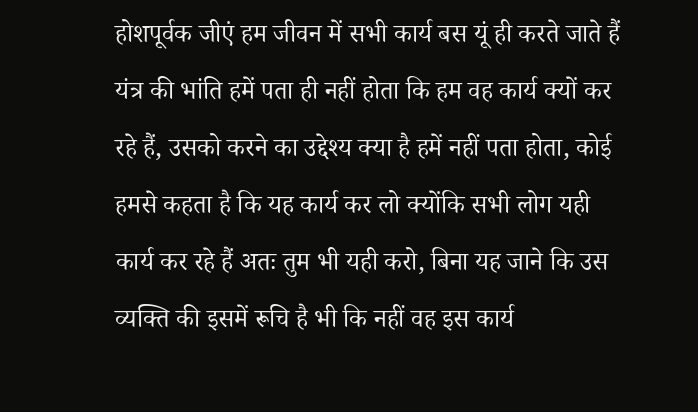होशपूर्वक जीएं हम जीवन में सभी कार्य बस यूं ही करते जाते हैं यंत्र की भांति हमें पता ही नहीं होता कि हम वह कार्य क्यों कर रहे हैं, उसको करने का उद्देश्य क्या है हमें नहीं पता होता, कोई हमसे कहता है कि यह कार्य कर लो क्योंकि सभी लोग यही कार्य कर रहे हैं अतः तुम भी यही करो, बिना यह जाने कि उस व्यक्ति की इसमें रूचि है भी कि नहीं वह इस कार्य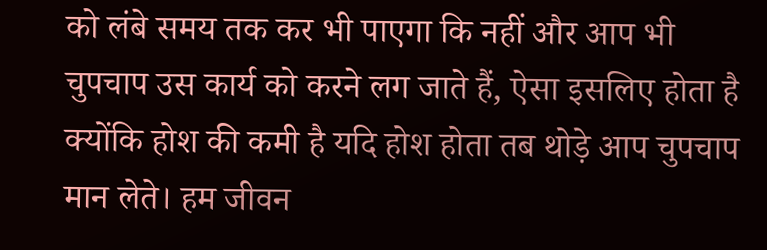को लंबे समय तक कर भी पाएगा कि नहीं और आप भी चुपचाप उस कार्य को करने लग जाते हैं, ऐसा इसलिए होता है क्योंकि होश की कमी है यदि होश होता तब थोड़े आप चुपचाप मान लेते। हम जीवन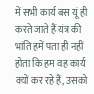में सभी कार्य बस यूं ही करते जाते हैं यंत्र की भांति हमें पता ही नहीं होता कि हम वह कार्य क्यों कर रहे हैं, उसको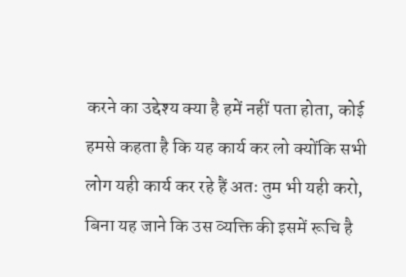करने का उद्देश्य क्या है हमें नहीं पता होता, कोई हमसे कहता है कि यह कार्य कर लो क्योंकि सभी लोग यही कार्य कर रहे हैं अतः तुम भी यही करो, बिना यह जाने कि उस व्यक्ति की इसमें रूचि है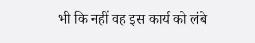भी कि नहीं वह इस कार्य को लंबे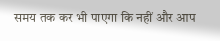समय तक कर भी पाएगा कि नहीं और आप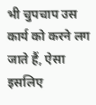भी चुपचाप उस कार्य को करने लग जाते हैं, ऐसा इसलिए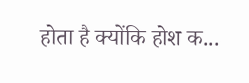होता है क्योंकि होश क...